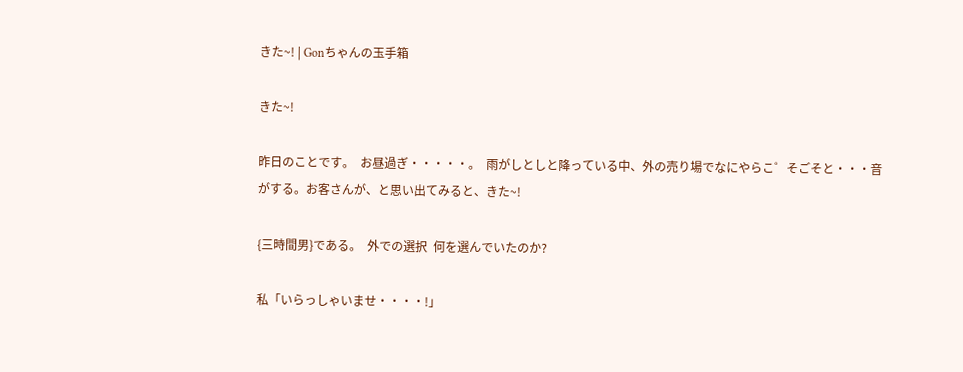きた~! | Gonちゃんの玉手箱

きた~!

昨日のことです。  お昼過ぎ・・・・・。  雨がしとしと降っている中、外の売り場でなにやらこ゜そごそと・・・音がする。お客さんが、と思い出てみると、きた~!

{三時間男}である。  外での選択  何を選んでいたのか?

私「いらっしゃいませ・・・・!」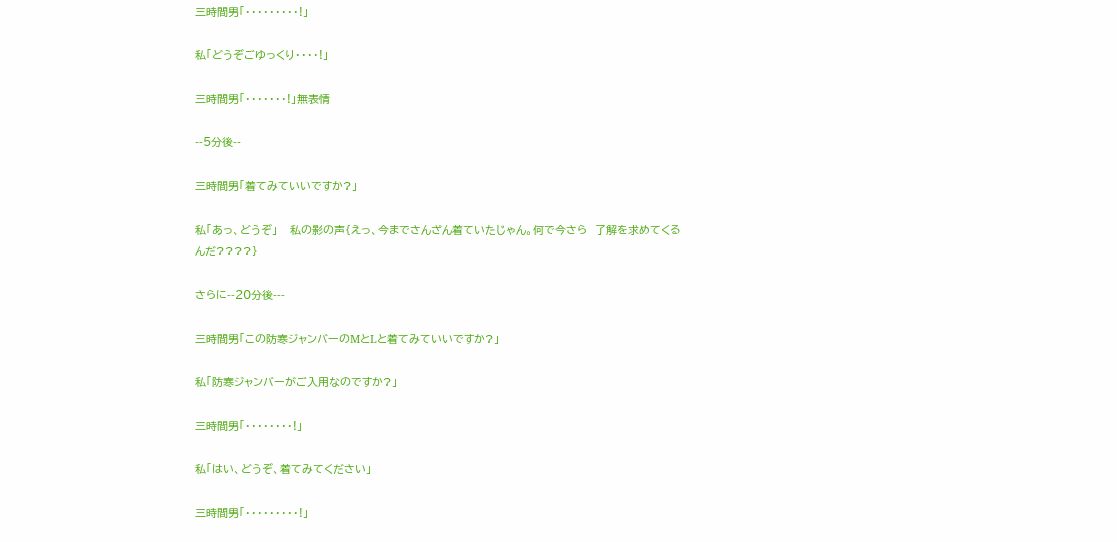三時間男「・・・・・・・・・!」

私「どうぞごゆっくり・・・・!」

三時間男「・・・・・・・!」無表情

--5分後--

三時間男「着てみていいですか?」

私「あっ、どうぞ」   私の影の声{えっ、今までさんざん着ていたじゃん。何で今さら  了解を求めてくるんだ????}

さらに--20分後---

三時間男「この防寒ジャンバーのMとLと着てみていいですか?」

私「防寒ジャンバーがご入用なのですか?」

三時間男「・・・・・・・・!」

私「はい、どうぞ、着てみてください」

三時間男「・・・・・・・・・!」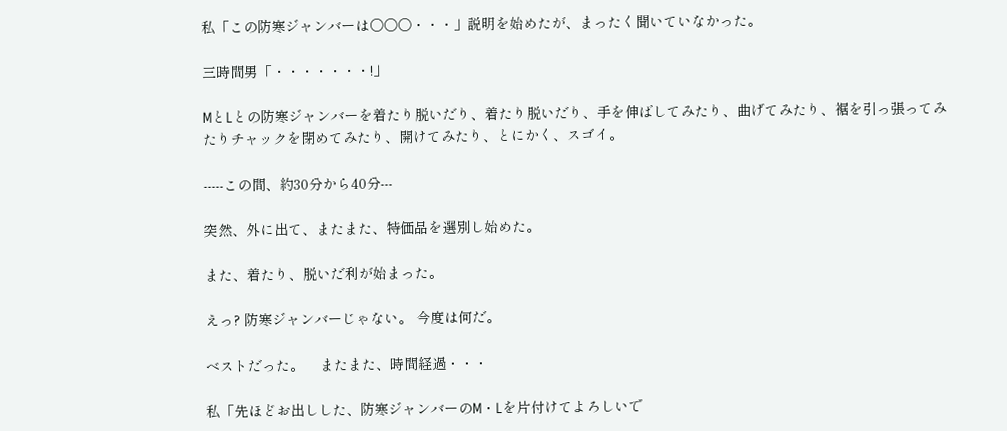私「この防寒ジャンバーは○○○・・・」説明を始めたが、まったく聞いていなかった。

三時間男「・・・・・・・!」

MとLとの防寒ジャンバーを着たり脱いだり、着たり脱いだり、手を伸ばしてみたり、曲げてみたり、裾を引っ張ってみたりチャックを閉めてみたり、開けてみたり、とにかく、スゴイ。

-----この間、約30分から40分---

突然、外に出て、またまた、特価品を選別し始めた。

また、着たり、脱いだ利が始まった。

えっ? 防寒ジャンバーじゃない。 今度は何だ。

ベストだった。    またまた、時間経過・・・

私「先ほどお出しした、防寒ジャンバーのM・Lを片付けてよろしいで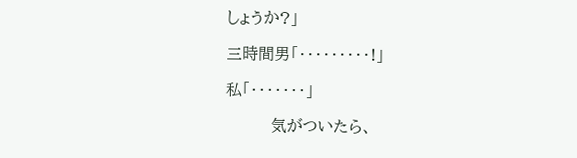しょうか?」

三時間男「・・・・・・・・・!」

私「・・・・・・・」

         気がついたら、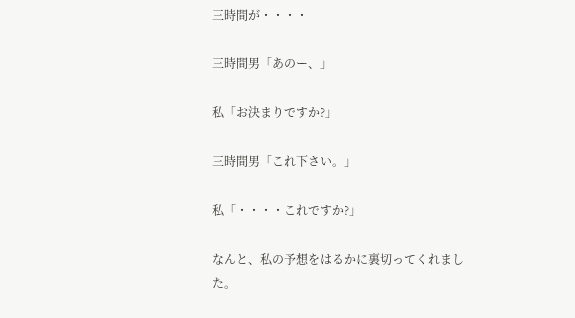三時間が・・・・

三時間男「あのー、」

私「お決まりですか?」

三時間男「これ下さい。」

私「・・・・これですか?」

なんと、私の予想をはるかに裏切ってくれました。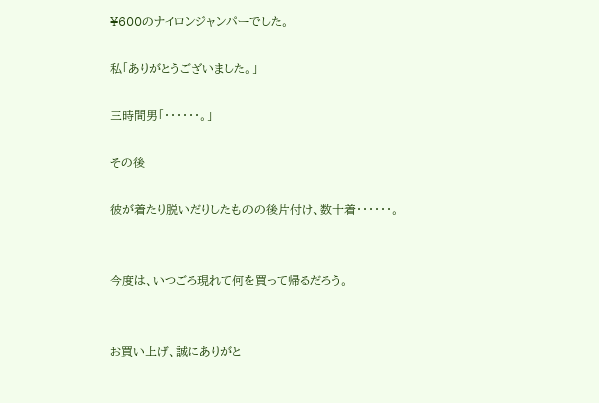¥600のナイロンジャンパーでした。

私「ありがとうございました。」

三時間男「・・・・・・。」

その後

彼が着たり脱いだりしたものの後片付け、数十着・・・・・・。


今度は、いつごろ現れて何を買って帰るだろう。


お買い上げ、誠にありがと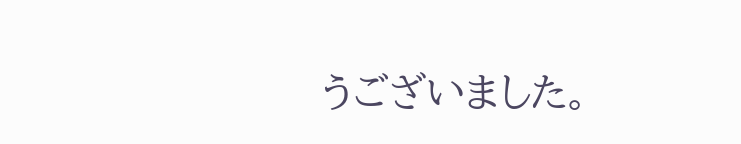うございました。